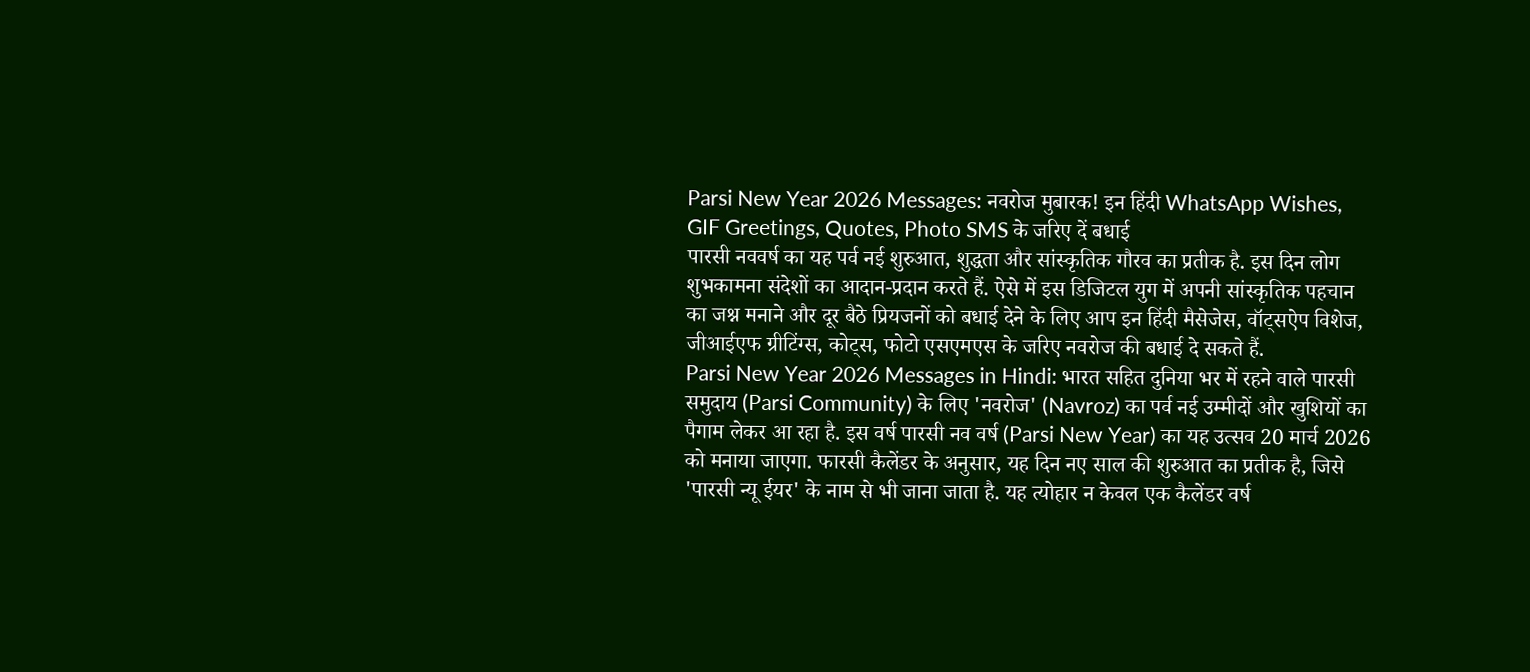Parsi New Year 2026 Messages: नवरोज मुबारक! इन हिंदी WhatsApp Wishes, GIF Greetings, Quotes, Photo SMS के जरिए दें बधाई
पारसी नववर्ष का यह पर्व नई शुरुआत, शुद्धता और सांस्कृतिक गौरव का प्रतीक है. इस दिन लोग शुभकामना संदेशों का आदान-प्रदान करते हैं. ऐसे में इस डिजिटल युग में अपनी सांस्कृतिक पहचान का जश्न मनाने और दूर बैठे प्रियजनों को बधाई देने के लिए आप इन हिंदी मैसेजेस, वॉट्सऐप विशेज, जीआईएफ ग्रीटिंग्स, कोट्स, फोटो एसएमएस के जरिए नवरोज की बधाई दे सकते हैं.
Parsi New Year 2026 Messages in Hindi: भारत सहित दुनिया भर में रहने वाले पारसी समुदाय (Parsi Community) के लिए 'नवरोज' (Navroz) का पर्व नई उम्मीदों और खुशियों का पैगाम लेकर आ रहा है. इस वर्ष पारसी नव वर्ष (Parsi New Year) का यह उत्सव 20 मार्च 2026 को मनाया जाएगा. फारसी कैलेंडर के अनुसार, यह दिन नए साल की शुरुआत का प्रतीक है, जिसे 'पारसी न्यू ईयर' के नाम से भी जाना जाता है. यह त्योहार न केवल एक कैलेंडर वर्ष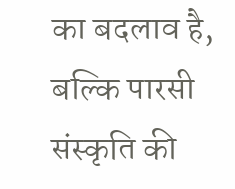का बदलाव है, बल्कि पारसी संस्कृति की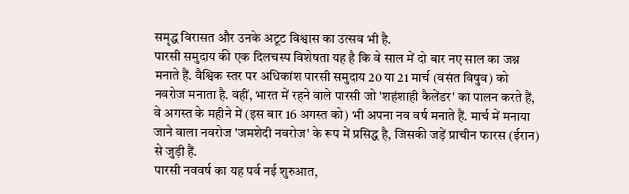समृद्ध विरासत और उनके अटूट विश्वास का उत्सव भी है.
पारसी समुदाय की एक दिलचस्प विशेषता यह है कि वे साल में दो बार नए साल का जश्न मनाते हैं. वैश्विक स्तर पर अधिकांश पारसी समुदाय 20 या 21 मार्च (वसंत विषुव) को नवरोज मनाता है. वहीं, भारत में रहने वाले पारसी जो 'शहंशाही कैलेंडर' का पालन करते हैं, वे अगस्त के महीने में (इस बार 16 अगस्त को) भी अपना नव वर्ष मनाते हैं. मार्च में मनाया जाने वाला नवरोज 'जमशेदी नवरोज' के रूप में प्रसिद्ध है, जिसकी जड़ें प्राचीन फारस (ईरान) से जुड़ी हैं.
पारसी नववर्ष का यह पर्व नई शुरुआत,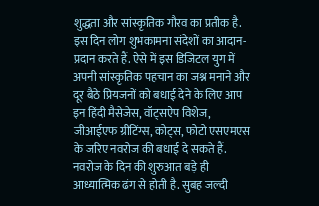शुद्धता और सांस्कृतिक गौरव का प्रतीक है. इस दिन लोग शुभकामना संदेशों का आदान-प्रदान करते हैं. ऐसे में इस डिजिटल युग में अपनी सांस्कृतिक पहचान का जश्न मनाने और दूर बैठे प्रियजनों को बधाई देने के लिए आप इन हिंदी मैसेजेस, वॉट्सऐप विशेज, जीआईएफ ग्रीटिंग्स, कोट्स, फोटो एसएमएस के जरिए नवरोज की बधाई दे सकते हैं.
नवरोज के दिन की शुरुआत बड़े ही आध्यात्मिक ढंग से होती है. सुबह जल्दी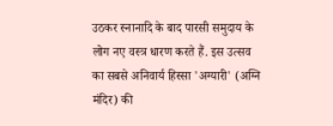उठकर स्नानादि के बाद पारसी समुदाय के लोग नए वस्त्र धारण करते हैं. इस उत्सव का सबसे अनिवार्य हिस्सा 'अग्यारी' (अग्नि मंदिर) की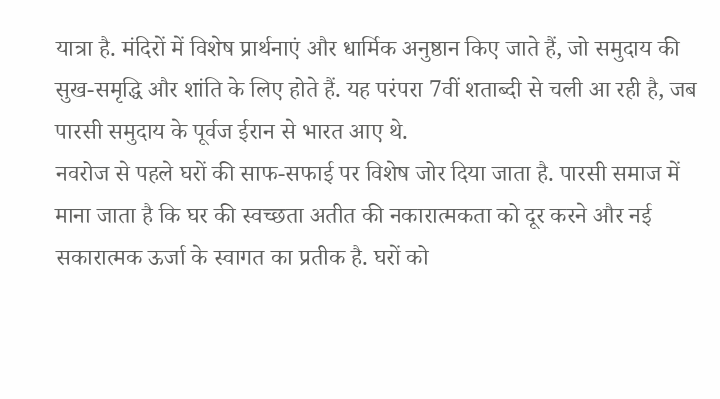यात्रा है. मंदिरों में विशेष प्रार्थनाएं और धार्मिक अनुष्ठान किए जाते हैं, जो समुदाय की सुख-समृद्धि और शांति के लिए होते हैं. यह परंपरा 7वीं शताब्दी से चली आ रही है, जब पारसी समुदाय के पूर्वज ईरान से भारत आए थे.
नवरोज से पहले घरों की साफ-सफाई पर विशेष जोर दिया जाता है. पारसी समाज में माना जाता है कि घर की स्वच्छता अतीत की नकारात्मकता को दूर करने और नई सकारात्मक ऊर्जा के स्वागत का प्रतीक है. घरों को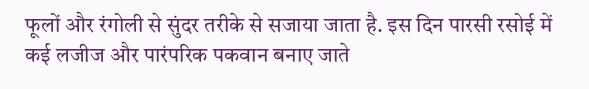फूलों और रंगोली से सुंदर तरीके से सजाया जाता है. इस दिन पारसी रसोई में कई लजीज और पारंपरिक पकवान बनाए जाते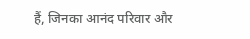हैं, जिनका आनंद परिवार और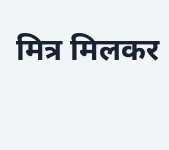मित्र मिलकर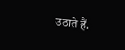उठाते हैं.